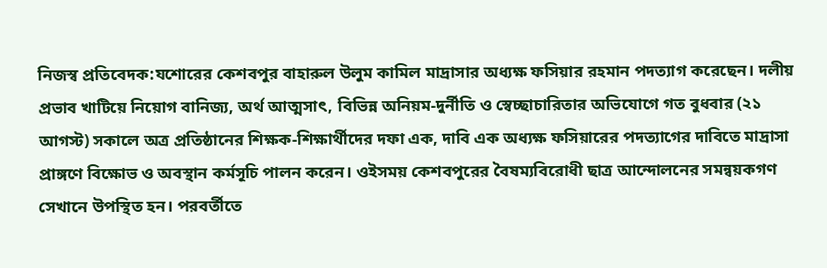নিজস্ব প্রতিবেদক:যশোরের কেশবপুর বাহারুল উলুম কামিল মাদ্রাসার অধ্যক্ষ ফসিয়ার রহমান পদত্যাগ করেছেন। দলীয় প্রভাব খাটিয়ে নিয়োগ বানিজ্য, অর্থ আত্মসাৎ, বিভিন্ন অনিয়ম-দুর্নীতি ও স্বেচ্ছাচারিতার অভিযোগে গত বুধবার (২১ আগস্ট) সকালে অত্র প্রতিষ্ঠানের শিক্ষক-শিক্ষার্থীদের দফা এক, দাবি এক অধ্যক্ষ ফসিয়ারের পদত্যাগের দাবিতে মাদ্রাসা প্রাঙ্গণে বিক্ষোভ ও অবস্থান কর্মসূচি পালন করেন। ওইসময় কেশবপুরের বৈষম্যবিরোধী ছাত্র আন্দোলনের সমন্বয়কগণ সেখানে উপস্থিত হন। পরবর্তীতে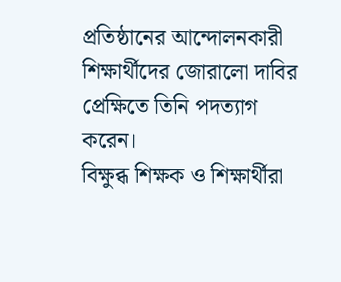প্রতিষ্ঠানের আন্দোলনকারী শিক্ষার্থীদের জোরালো দাবির প্রেক্ষিতে তিনি পদত্যাগ করেন।
বিক্ষুব্ধ শিক্ষক ও শিক্ষার্থীরা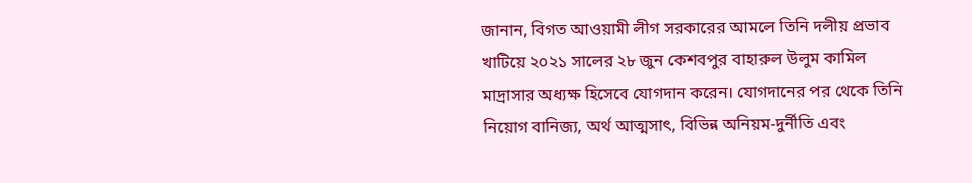জানান, বিগত আওয়ামী লীগ সরকারের আমলে তিনি দলীয় প্রভাব খাটিয়ে ২০২১ সালের ২৮ জুন কেশবপুর বাহারুল উলুম কামিল মাদ্রাসার অধ্যক্ষ হিসেবে যোগদান করেন। যোগদানের পর থেকে তিনি নিয়োগ বানিজ্য, অর্থ আত্মসাৎ, বিভিন্ন অনিয়ম-দুর্নীতি এবং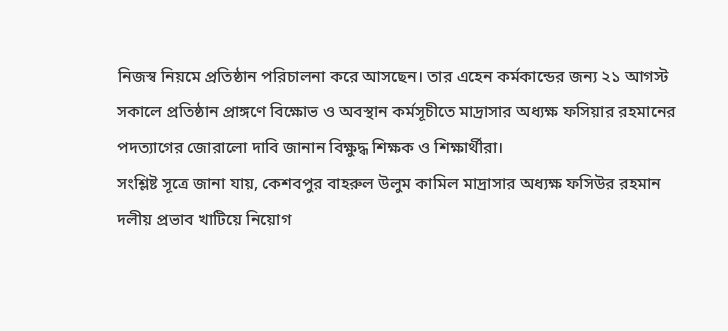নিজস্ব নিয়মে প্রতিষ্ঠান পরিচালনা করে আসছেন। তার এহেন কর্মকান্ডের জন্য ২১ আগস্ট সকালে প্রতিষ্ঠান প্রাঙ্গণে বিক্ষোভ ও অবস্থান কর্মসূচীতে মাদ্রাসার অধ্যক্ষ ফসিয়ার রহমানের পদত্যাগের জোরালো দাবি জানান বিক্ষুদ্ধ শিক্ষক ও শিক্ষার্থীরা।
সংশ্লিষ্ট সূত্রে জানা যায়, কেশবপুর বাহরুল উলুম কামিল মাদ্রাসার অধ্যক্ষ ফসিউর রহমান দলীয় প্রভাব খাটিয়ে নিয়োগ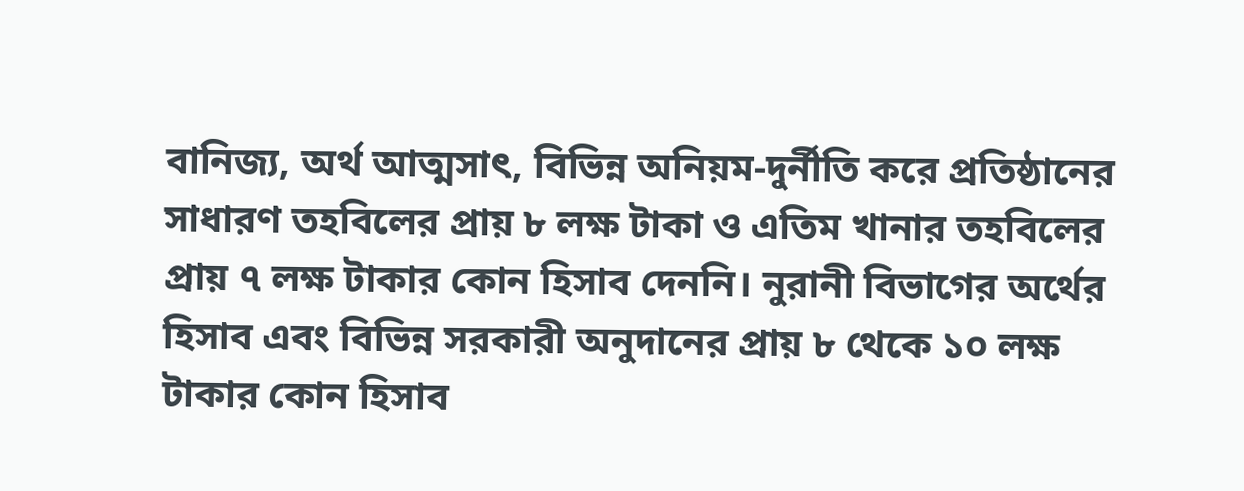বানিজ্য, অর্থ আত্মসাৎ, বিভিন্ন অনিয়ম-দুর্নীতি করে প্রতিষ্ঠানের সাধারণ তহবিলের প্রায় ৮ লক্ষ টাকা ও এতিম খানার তহবিলের প্রায় ৭ লক্ষ টাকার কোন হিসাব দেননি। নুরানী বিভাগের অর্থের হিসাব এবং বিভিন্ন সরকারী অনুদানের প্রায় ৮ থেকে ১০ লক্ষ টাকার কোন হিসাব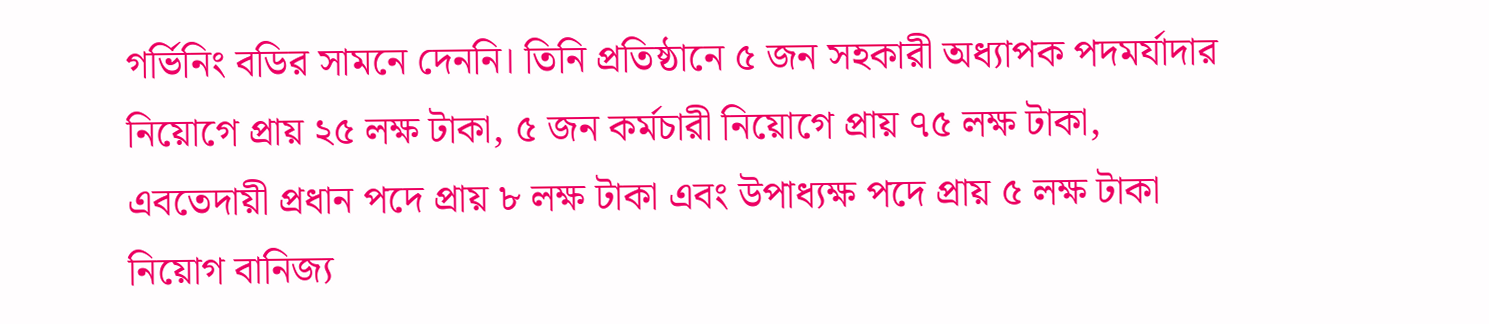গর্ভিনিং বডির সামনে দেননি। তিনি প্রতিষ্ঠানে ৫ জন সহকারী অধ্যাপক পদমর্যাদার নিয়োগে প্রায় ২৫ লক্ষ টাকা, ৫ জন কর্মচারী নিয়োগে প্রায় ৭৫ লক্ষ টাকা, এবতেদায়ী প্রধান পদে প্রায় ৮ লক্ষ টাকা এবং উপাধ্যক্ষ পদে প্রায় ৫ লক্ষ টাকা নিয়োগ বানিজ্য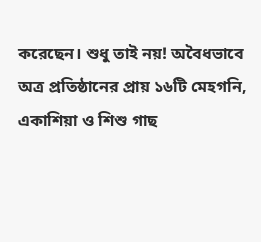করেছেন। শুধু তাই নয়! অবৈধভাবে অত্র প্রতিষ্ঠানের প্রায় ১৬টি মেহগনি, একাশিয়া ও শিশু গাছ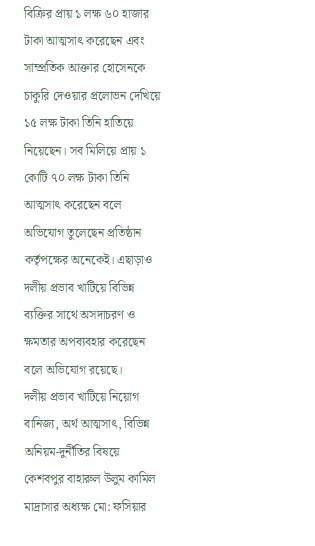বিক্রির প্রায় ১ লক্ষ ৬০ হাজার টাকা আত্মসাৎ করেছেন এবং সাম্প্রতিক আক্তার হোসেনকে চাকুরি দেওয়ার প্রলোভন দেখিয়ে ১৫ লক্ষ টাকা তিনি হাতিয়ে নিয়েছেন। সব মিলিয়ে প্রায় ১ কোটি ৭০ লক্ষ টাকা তিনি আত্মসাৎ করেছেন বলে অভিযোগ তুলেছেন প্রতিষ্ঠান কর্তৃপক্ষের অনেকেই। এছাড়াও দলীয় প্রভাব খাটিয়ে বিভিন্ন ব্যক্তির সাথে অসদাচরণ ও ক্ষমতার অপব্যবহার করেছেন বলে অভিযোগ রয়েছে।
দলীয় প্রভাব খাটিয়ে নিয়োগ বানিজ্য, অর্থ আত্মসাৎ, বিভিন্ন অনিয়ম-দুর্নীতির বিষয়ে কেশবপুর বাহারুল উলুম কামিল মাদ্রাসার অধ্যক্ষ মো: ফসিয়ার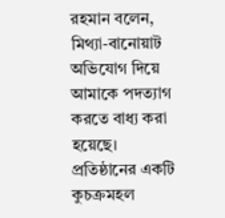রহমান বলেন, মিথ্যা-বানোয়াট অভিযোগ দিয়ে আমাকে পদত্যাগ করতে বাধ্য করা হয়েছে। প্রতিষ্ঠানের একটি কুচক্রমহল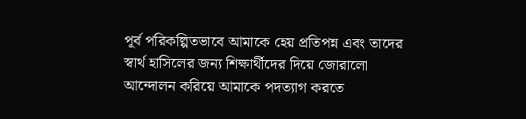পূর্ব পরিকল্পিতভাবে আমাকে হেয় প্রতিপন্ন এবং তাদের স্বার্থ হাসিলের জন্য শিক্ষার্থীদের দিয়ে জোরালো আন্দোলন করিয়ে আমাকে পদত্যাগ করতে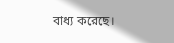বাধ্য করেছে।